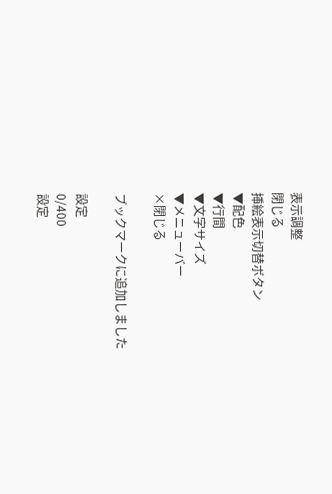表示調整
閉じる
挿絵表示切替ボタン
▼配色
▼行間
▼文字サイズ
▼メニューバー
×閉じる

ブックマークに追加しました

設定
0/400
設定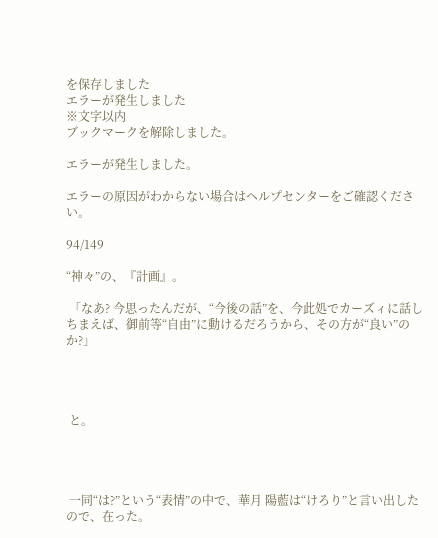を保存しました
エラーが発生しました
※文字以内
ブックマークを解除しました。

エラーが発生しました。

エラーの原因がわからない場合はヘルプセンターをご確認ください。

94/149

“神々”の、『計画』。

 「なあ? 今思ったんだが、“今後の話”を、今此処でカーズィに話しちまえば、御前等“自由”に動けるだろうから、その方が“良い”のか?」




 と。




 一同“は?”という“表情”の中で、華月 陽藍は“けろり”と言い出したので、在った。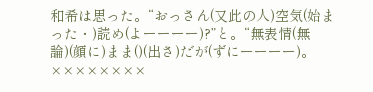和希は思った。“おっさん(又此の人)空気(始まった・)読め(よーーーー)?”と。“無表情(無論)(顔に)まま()(出さ)だが(ずにーーーー)。××××××××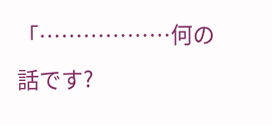「………………何の話です?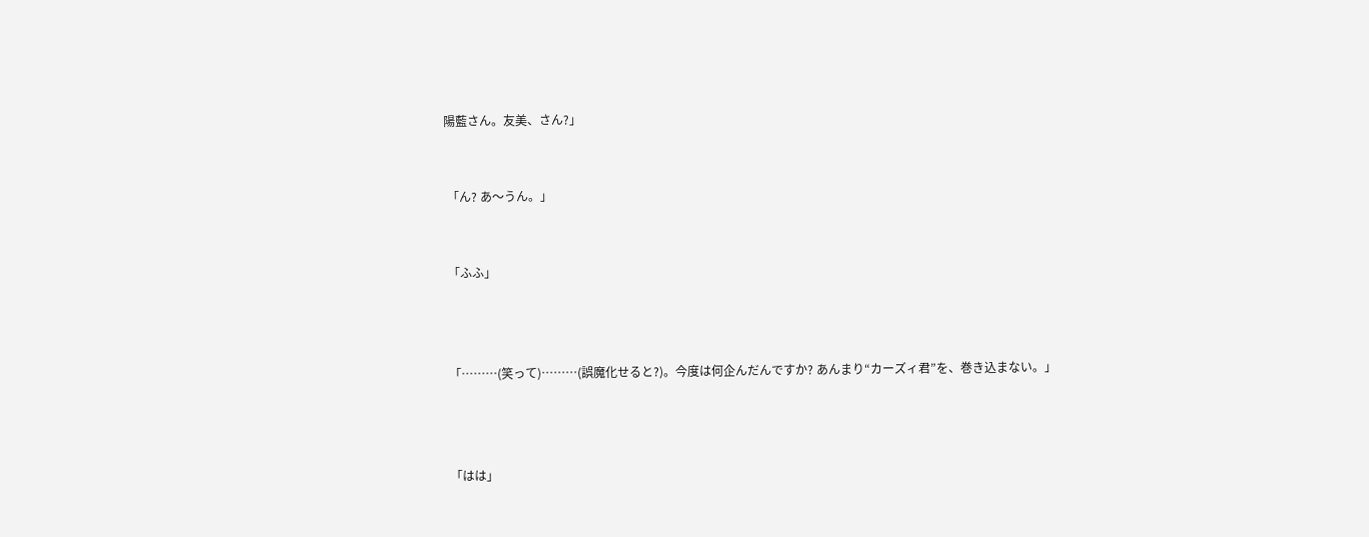陽藍さん。友美、さん?」


 「ん? あ〜うん。」


 「ふふ」



 「………(笑って)………(誤魔化せると?)。今度は何企んだんですか? あんまり“カーズィ君”を、巻き込まない。」



 「はは」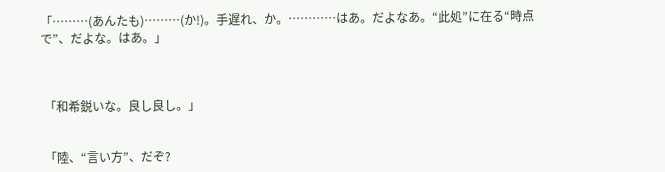「………(あんたも)………(か!)。手遅れ、か。…………はあ。だよなあ。“此処”に在る“時点で”、だよな。はあ。」



 「和希鋭いな。良し良し。」


 「陸、“言い方”、だぞ?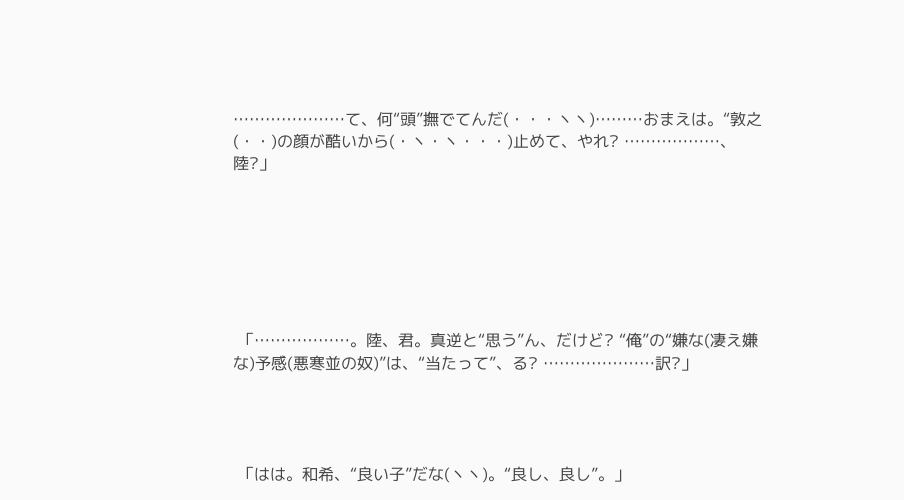…………………て、何“頭”撫でてんだ(・・・丶丶)………おまえは。“敦之(・・)の顔が酷いから(・丶・丶・・・)止めて、やれ? ………………、陸?」







 「………………。陸、君。真逆と“思う”ん、だけど? “俺”の“嫌な(凄え嫌な)予感(悪寒並の奴)”は、“当たって”、る? …………………訳?」




 「はは。和希、“良い子”だな(丶丶)。“良し、良し”。」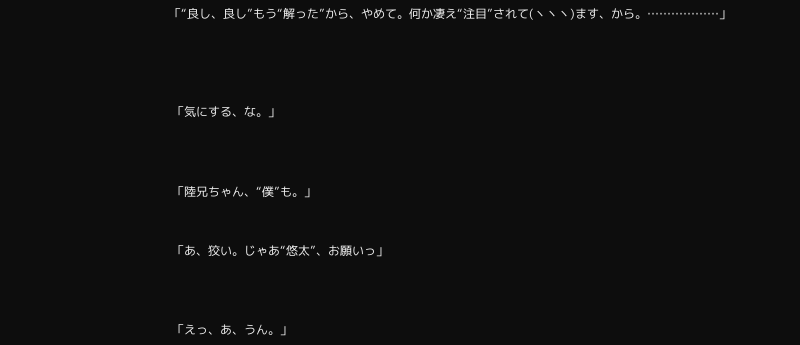「“良し、良し”もう“解った”から、やめて。何か凄え“注目”されて(丶丶丶)ます、から。………………」




 「気にする、な。」



 「陸兄ちゃん、“僕”も。」


 「あ、狡い。じゃあ“悠太”、お願いっ」



 「えっ、あ、うん。」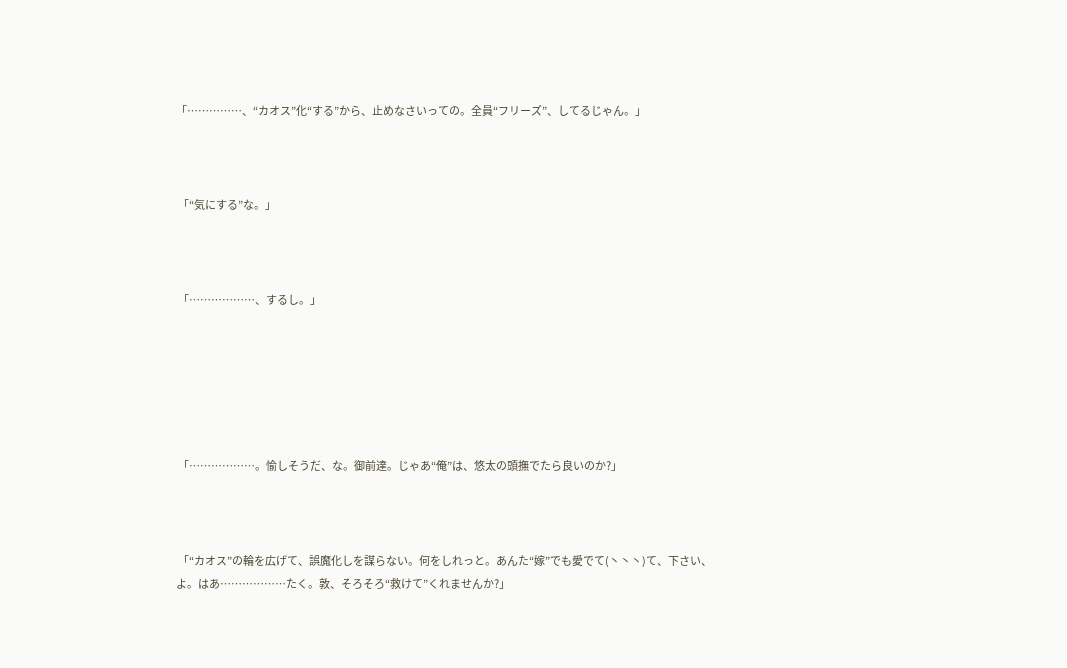「……………、“カオス”化“する”から、止めなさいっての。全員“フリーズ”、してるじゃん。」



 「“気にする”な。」



 「………………、するし。」






 「………………。愉しそうだ、な。御前達。じゃあ“俺”は、悠太の頭撫でたら良いのか?」



 「“カオス”の輪を広げて、誤魔化しを謀らない。何をしれっと。あんた“嫁”でも愛でて(丶丶丶)て、下さい、よ。はあ………………たく。敦、そろそろ“救けて”くれませんか?」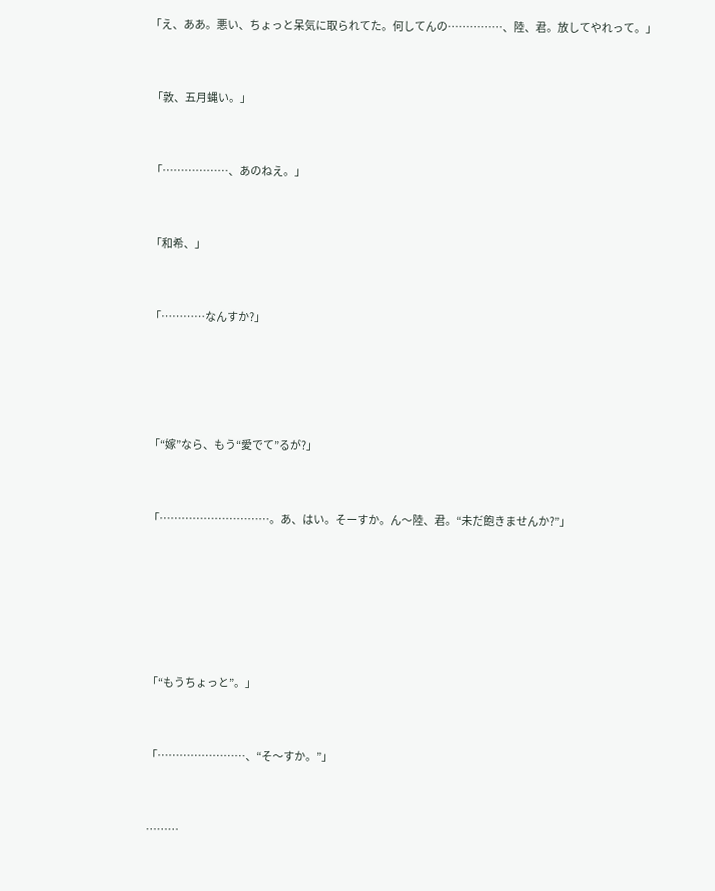「え、ああ。悪い、ちょっと呆気に取られてた。何してんの……………、陸、君。放してやれって。」



 「敦、五月蝿い。」



 「………………、あのねえ。」



 「和希、」



 「…………なんすか?」






 「“嫁”なら、もう“愛でて”るが?」



 「…………………………。あ、はい。そーすか。ん〜陸、君。“未だ飽きませんか?”」








 「“もうちょっと”。」



 「……………………、“そ〜すか。”」



 ………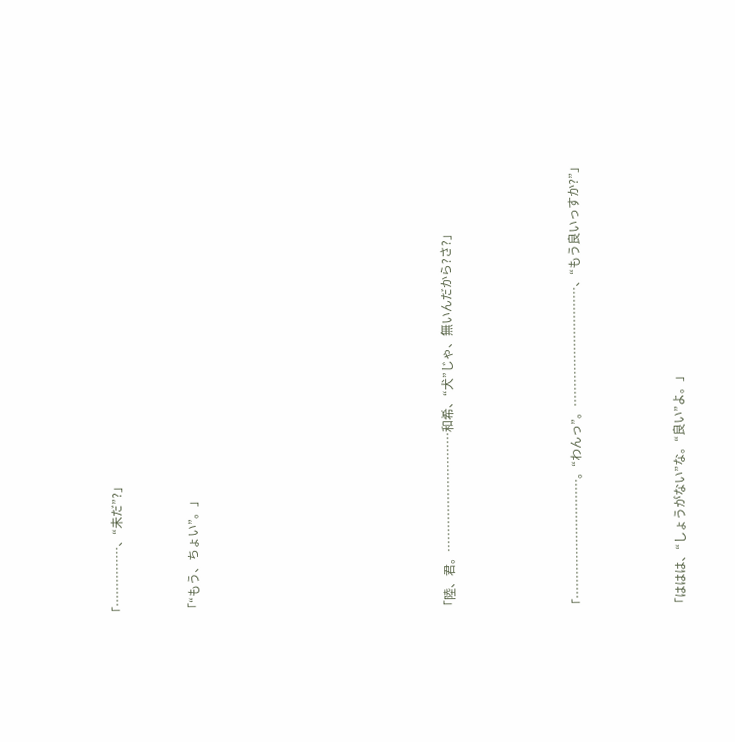「……………、“未だ”?」


 「“もう、ちょい”。」









 「陸、君。…………………………和希、“犬”じゃ、無いんだから?さ?」




 「…………………………。“わんっ”。…………………………、“もう良いっすか?”」



 「ははは、“しょうがない”な。“良い”よ。」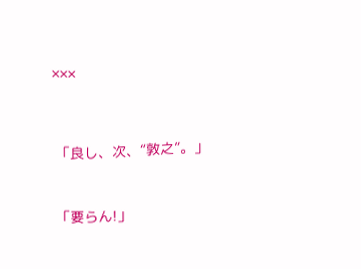×××




 「良し、次、“敦之”。」



 「要らん!」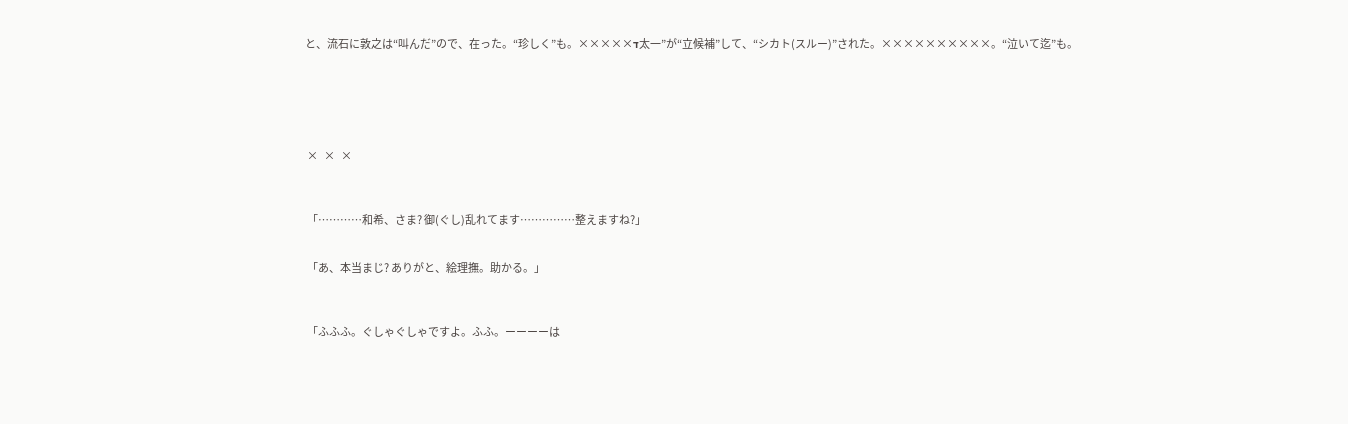と、流石に敦之は“叫んだ”ので、在った。“珍しく”も。×××××ד太一”が“立候補”して、“シカト(スルー)”された。××××××××××。“泣いて迄”も。






 ×   ×   ×



 「…………和希、さま? 御(ぐし)乱れてます……………整えますね?」


 「あ、本当まじ? ありがと、絵理撫。助かる。」



 「ふふふ。ぐしゃぐしゃですよ。ふふ。ーーーーは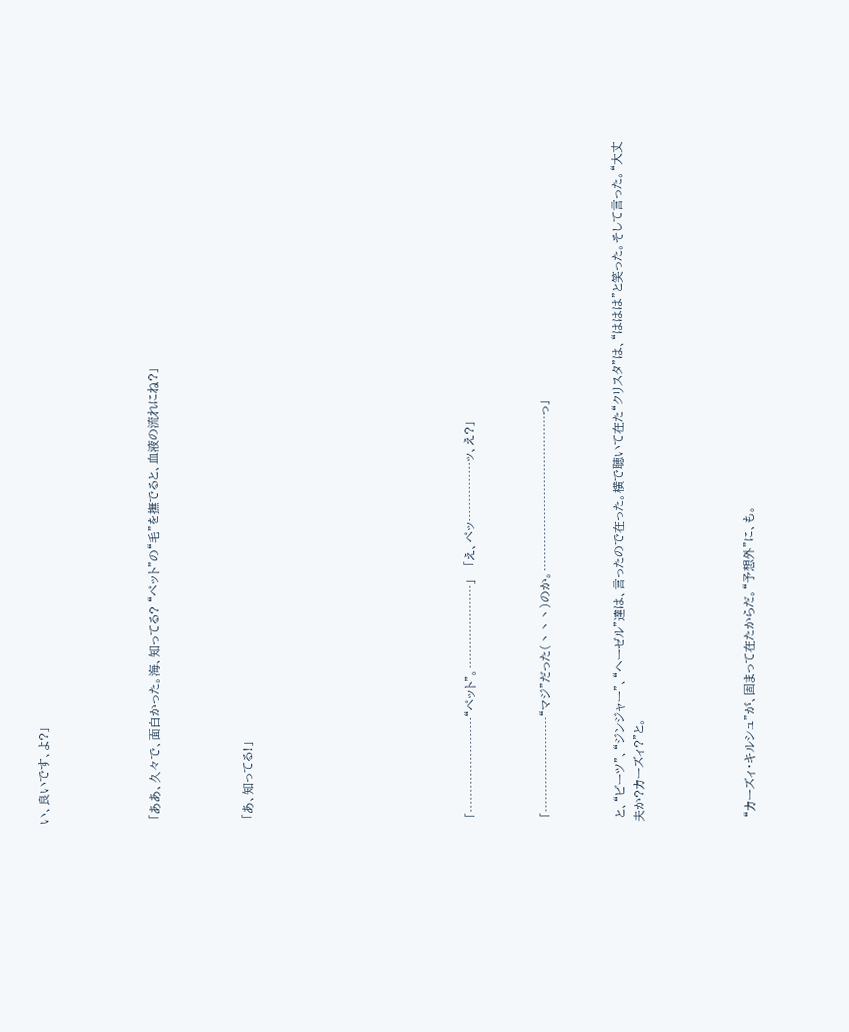い、良いです、よ?」





 「ああ、久々で、面白かった。海、知ってる? “ペット”の“毛”を撫でると、血液の流れにね?」




 「あ、知ってる!」











 「……………………“ペット”。…………………」   「え、ペッ……………ッ、え?」



 「……………………“マジ”だった(丶丶丶)のか。…………………………………っ」



 と、“ビーツ”、“ジンジャー”、“ヘーゼル”達は、言ったので在った。横で聴いて在た“クリスタ”は、“ははは”と笑った。そして言った。“大丈夫か?カーズィ?”と。





 “カーズィ・キルシュ”が、固まって在たからだ。“予想外”に、も。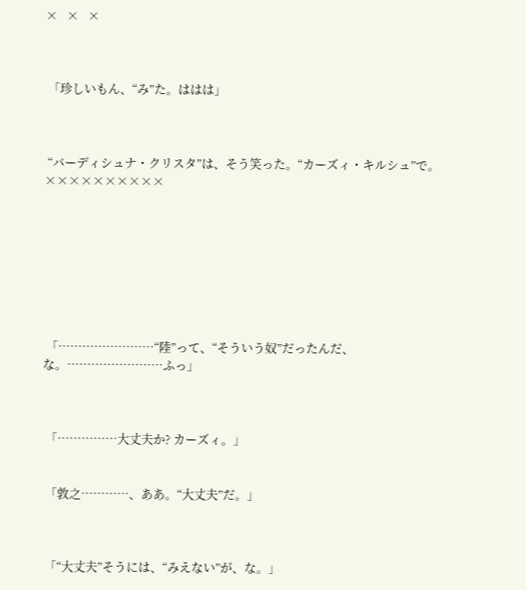×   ×   ×



 「珍しいもん、“み”た。ははは」



 “バーディシュナ・クリスタ”は、そう笑った。“カーズィ・キルシュ”で。××××××××××








 「……………………“陸”って、“そういう奴”だったんだ、な。……………………ふっ」



 「……………大丈夫か? カーズィ。」


 「敦之…………、ああ。“大丈夫”だ。」



 「“大丈夫”そうには、“みえない”が、な。」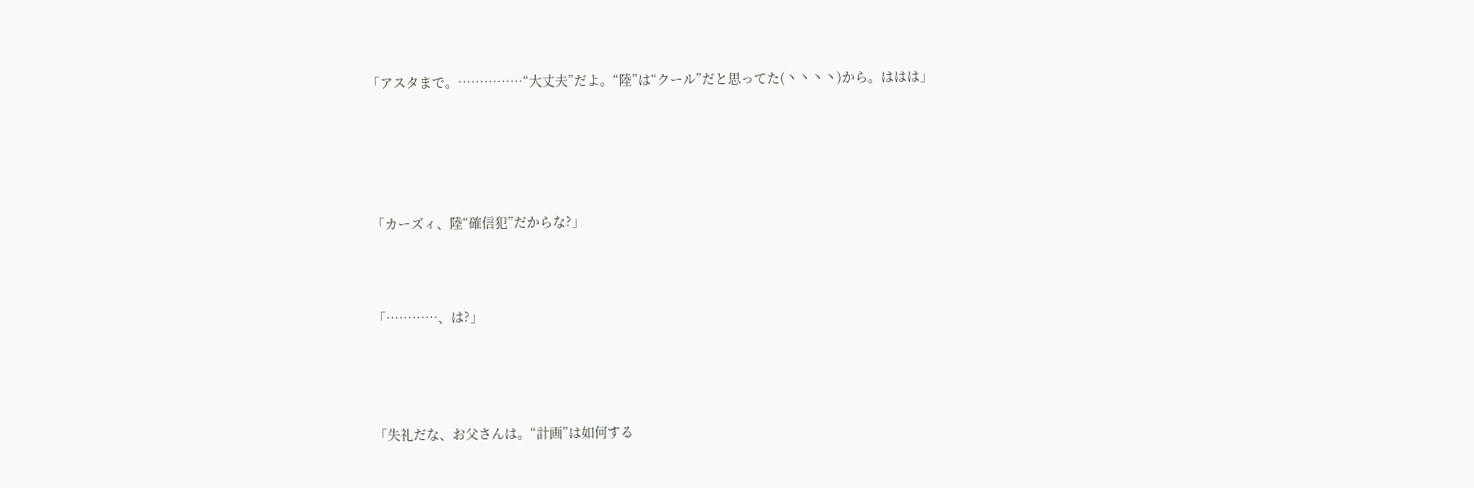「アスタまで。……………“大丈夫”だよ。“陸”は“クール”だと思ってた(丶丶丶丶)から。ははは」





 「カーズィ、陸“確信犯”だからな?」



 「…………、は?」




 「失礼だな、お父さんは。“計画”は如何する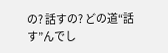の? 話すの? どの道“話す”んでし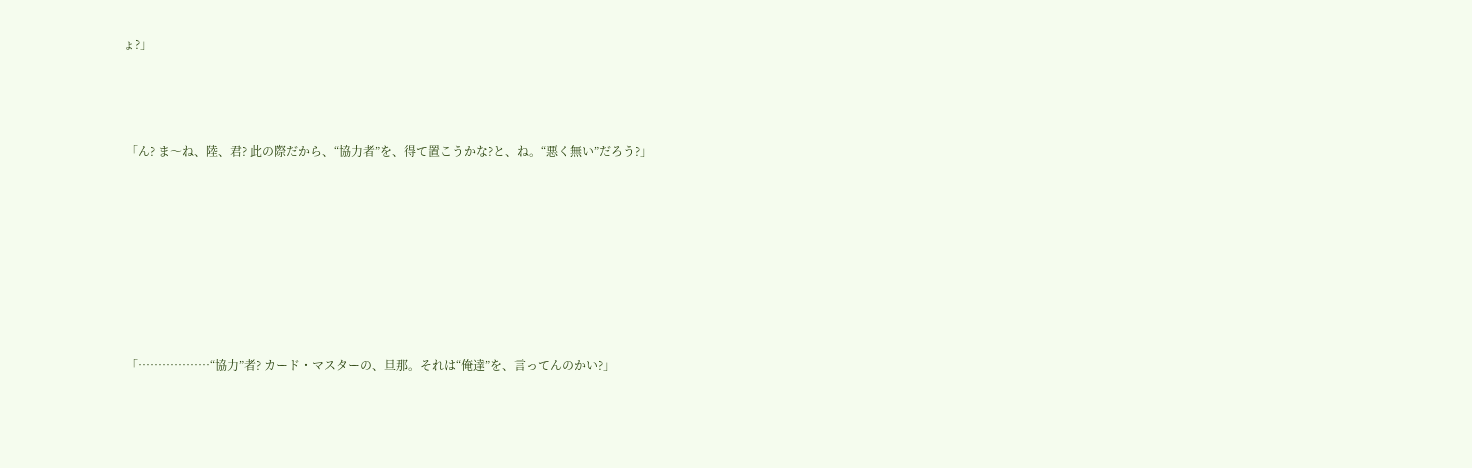ょ?」



 「ん? ま〜ね、陸、君? 此の際だから、“協力者”を、得て置こうかな?と、ね。“悪く無い”だろう?」







 「………………“協力”者? カード・マスターの、旦那。それは“俺達”を、言ってんのかい?」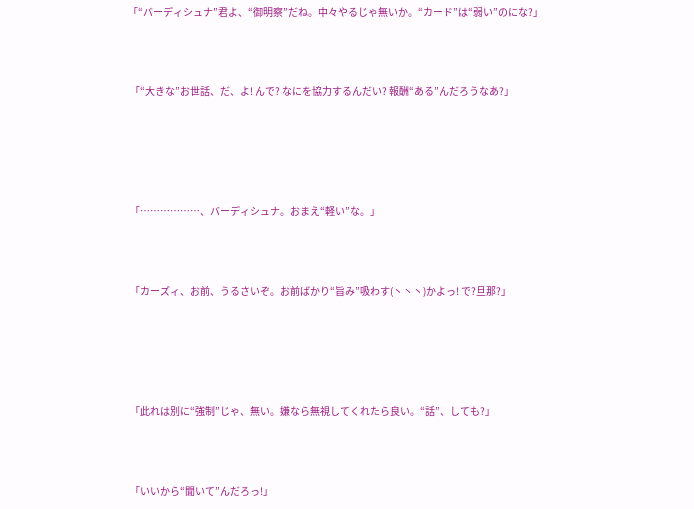「“バーディシュナ”君よ、“御明察”だね。中々やるじゃ無いか。“カード”は“弱い”のにな?」



 「“大きな”お世話、だ、よ! んで? なにを協力するんだい? 報酬“ある”んだろうなあ?」





 「………………、バーディシュナ。おまえ“軽い”な。」



 「カーズィ、お前、うるさいぞ。お前ばかり“旨み”吸わす(丶丶丶)かよっ! で?旦那?」





 「此れは別に“強制”じゃ、無い。嫌なら無視してくれたら良い。“話”、しても?」



 「いいから“聞いて”んだろっ!」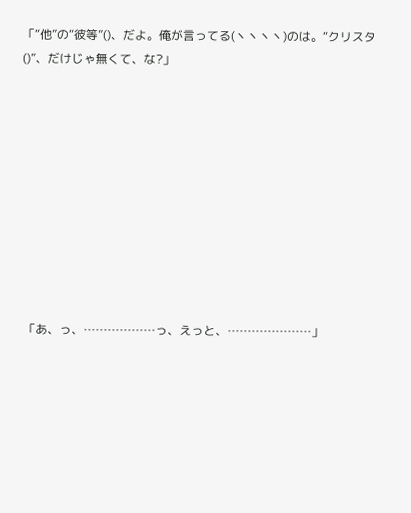「“他”の“彼等”()、だよ。俺が言ってる(丶丶丶丶)のは。“クリスタ()”、だけじゃ無くて、な?」










 「あ、っ、………………っ、えっと、…………………」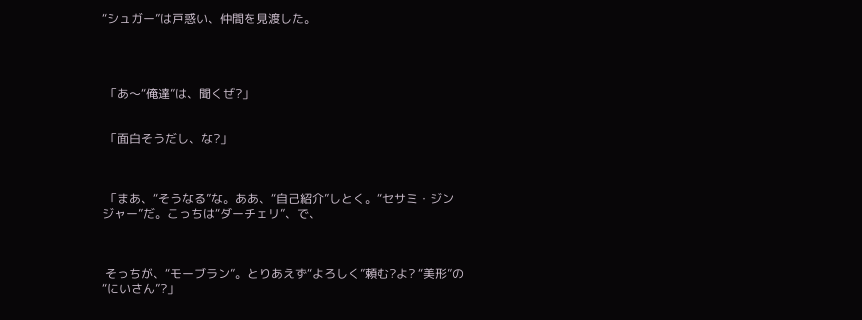“シュガー”は戸惑い、仲間を見渡した。




 「あ〜“俺達”は、聞くぜ?」


 「面白そうだし、な?」



 「まあ、“そうなる”な。ああ、“自己紹介”しとく。“セサミ・ジンジャー”だ。こっちは“ダーチェリ”、で、



 そっちが、“モーブラン”。とりあえず“よろしく”頼む?よ? “美形”の“にいさん”?」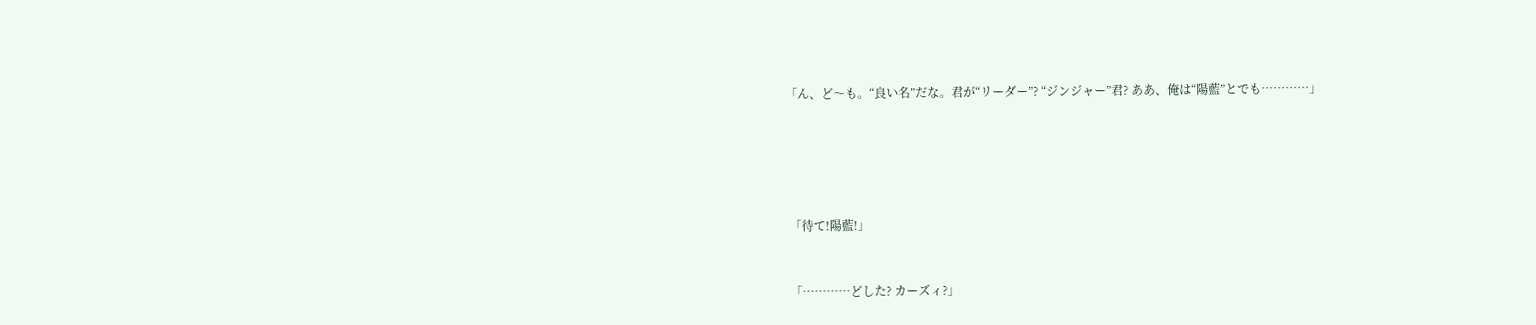「ん、ど〜も。“良い名”だな。君が“リーダー”? “ジンジャー”君? ああ、俺は“陽藍”とでも…………」





 「待て!陽藍!」


 「…………どした? カーズィ?」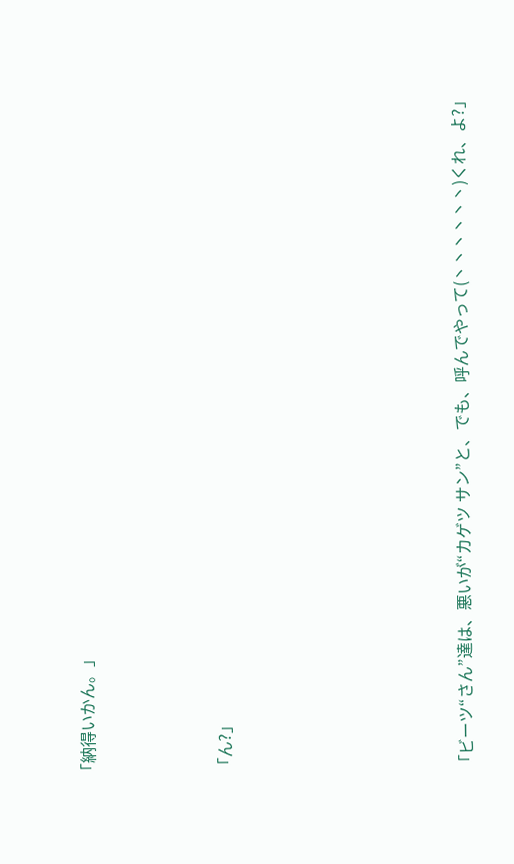「納得いかん。」



 「ん?」






 「ビーツ“さん”達は、悪いが“カゲツ サン”と、でも、呼んでやって(丶丶丶丶丶丶)くれ、よ?」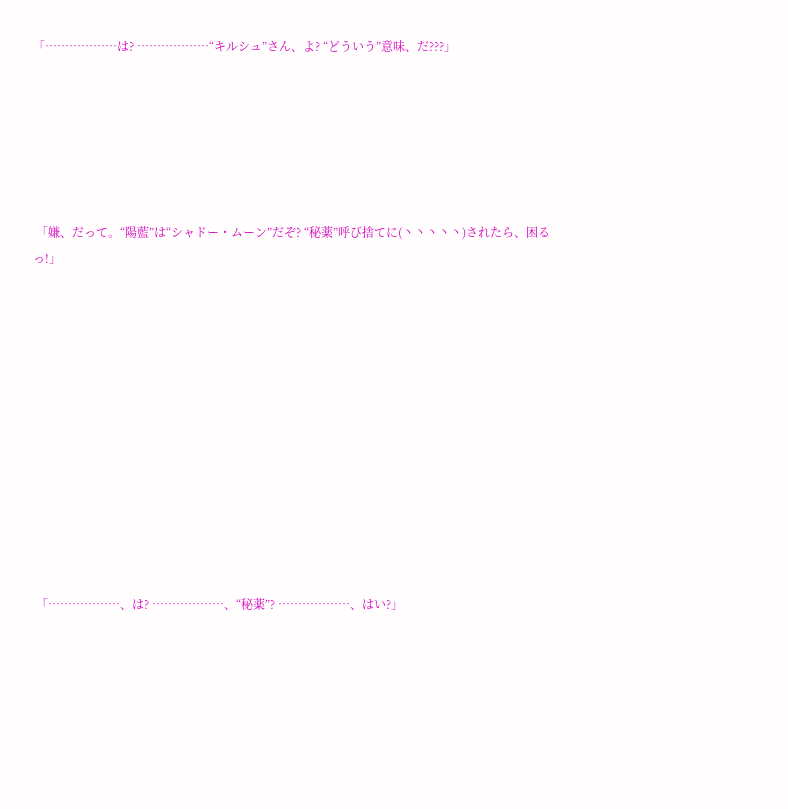「………………は? ………………“キルシュ”さん、よ? “どういう”意味、だ???」






 「嫌、だって。“陽藍”は“シャドー・ムーン”だぞ? “秘薬”呼び捨てに(丶丶丶丶丶)されたら、困るっ!」












 「………………、は? ………………、“秘薬”? ………………、はい?」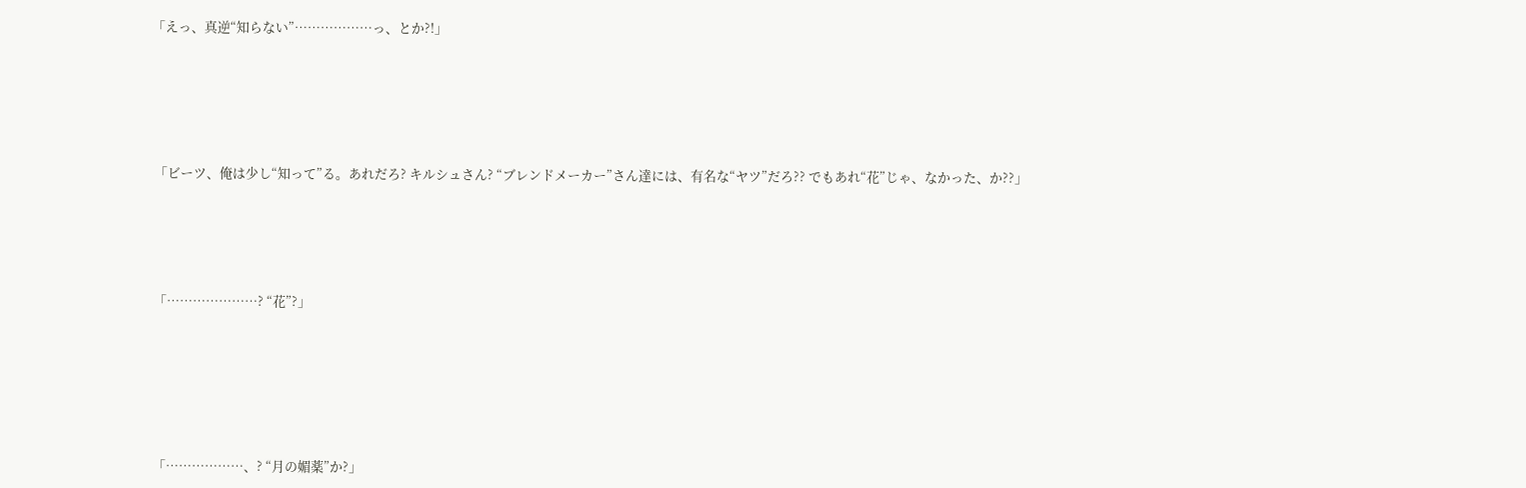「えっ、真逆“知らない”………………っ、とか?!」







 「ビーツ、俺は少し“知って”る。あれだろ? キルシュさん? “ブレンドメーカー”さん達には、有名な“ヤツ”だろ?? でもあれ“花”じゃ、なかった、か??」






 「…………………? “花”?」








 「………………、? “月の媚薬”か?」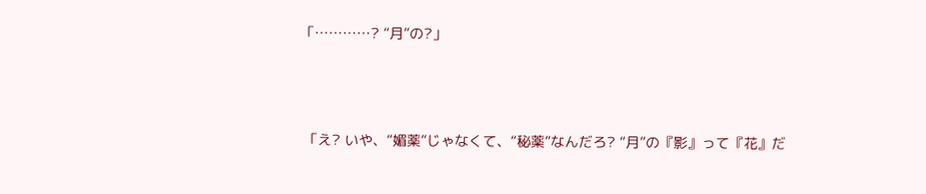「…………? “月”の?」




 「え? いや、“媚薬”じゃなくて、“秘薬”なんだろ? “月”の『影』って『花』だ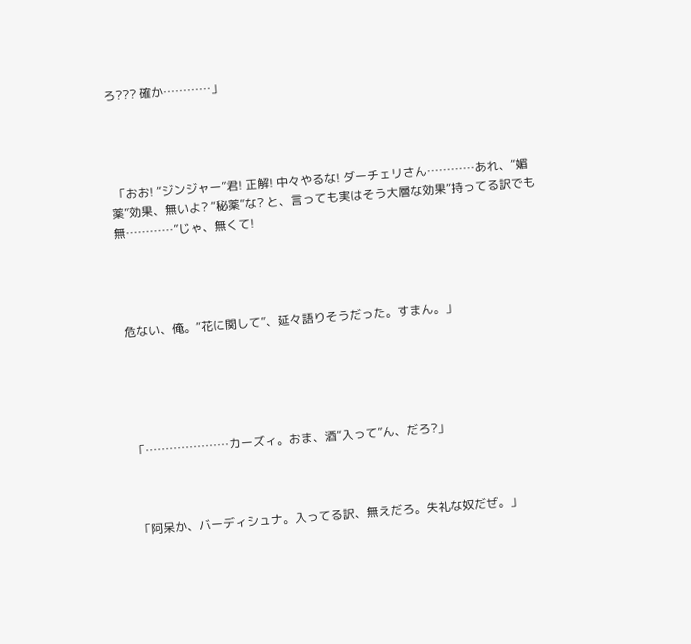ろ??? 確か…………」




 「おお! “ジンジャー”君! 正解! 中々やるな! ダーチェリさん…………あれ、“媚薬”効果、無いよ? “秘薬”な? と、言っても実はそう大層な効果“持ってる訳でも無…………”じゃ、無くて!




 危ない、俺。“花に関して”、延々語りそうだった。すまん。」





 「…………………カーズィ。おま、酒“入って”ん、だろ?」



 「阿呆か、バーディシュナ。入ってる訳、無えだろ。失礼な奴だぜ。」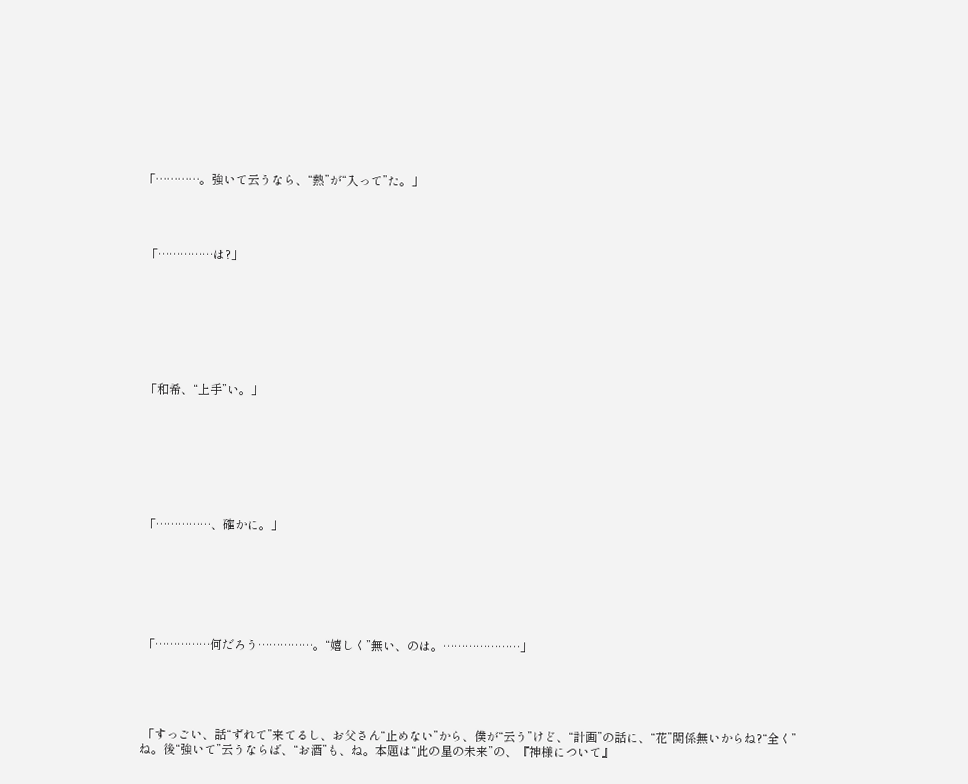「…………。強いて云うなら、“熱”が“入って”た。」




 「……………は?」








 「和希、“上手”い。」








 「……………、確かに。」







 「……………何だろう……………。“嬉しく”無い、のは。…………………」





 「すっごい、話“ずれて”来てるし、お父さん“止めない”から、僕が“云う”けど、“計画”の話に、“花”関係無いからね?“全く”ね。後“強いて”云うならば、“お酒”も、ね。本題は“此の星の未来”の、『神様について』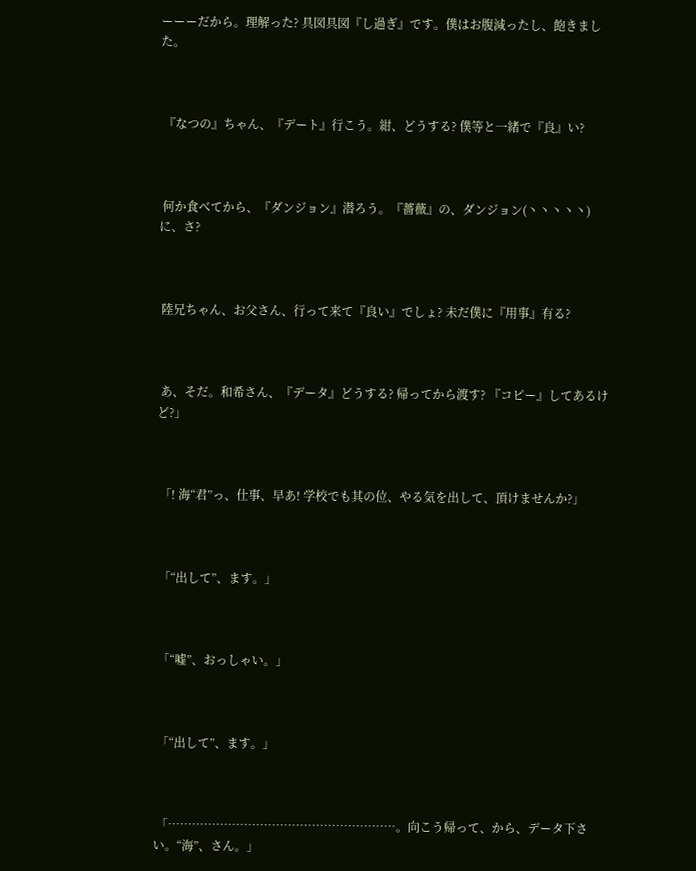ーーーだから。理解った? 具図具図『し過ぎ』です。僕はお腹減ったし、飽きました。



 『なつの』ちゃん、『デート』行こう。紺、どうする? 僕等と一緒で『良』い?



 何か食べてから、『ダンジョン』潜ろう。『薔薇』の、ダンジョン(丶丶丶丶丶)に、さ?



 陸兄ちゃん、お父さん、行って来て『良い』でしょ? 未だ僕に『用事』有る?



 あ、そだ。和希さん、『データ』どうする? 帰ってから渡す? 『コピー』してあるけど?」



 「! 海“君”っ、仕事、早あ! 学校でも其の位、やる気を出して、頂けませんか?」



 「“出して”、ます。」



 「“嘘”、おっしゃい。」



 「“出して”、ます。」



 「…………………………………………………。向こう帰って、から、データ下さい。“海”、さん。」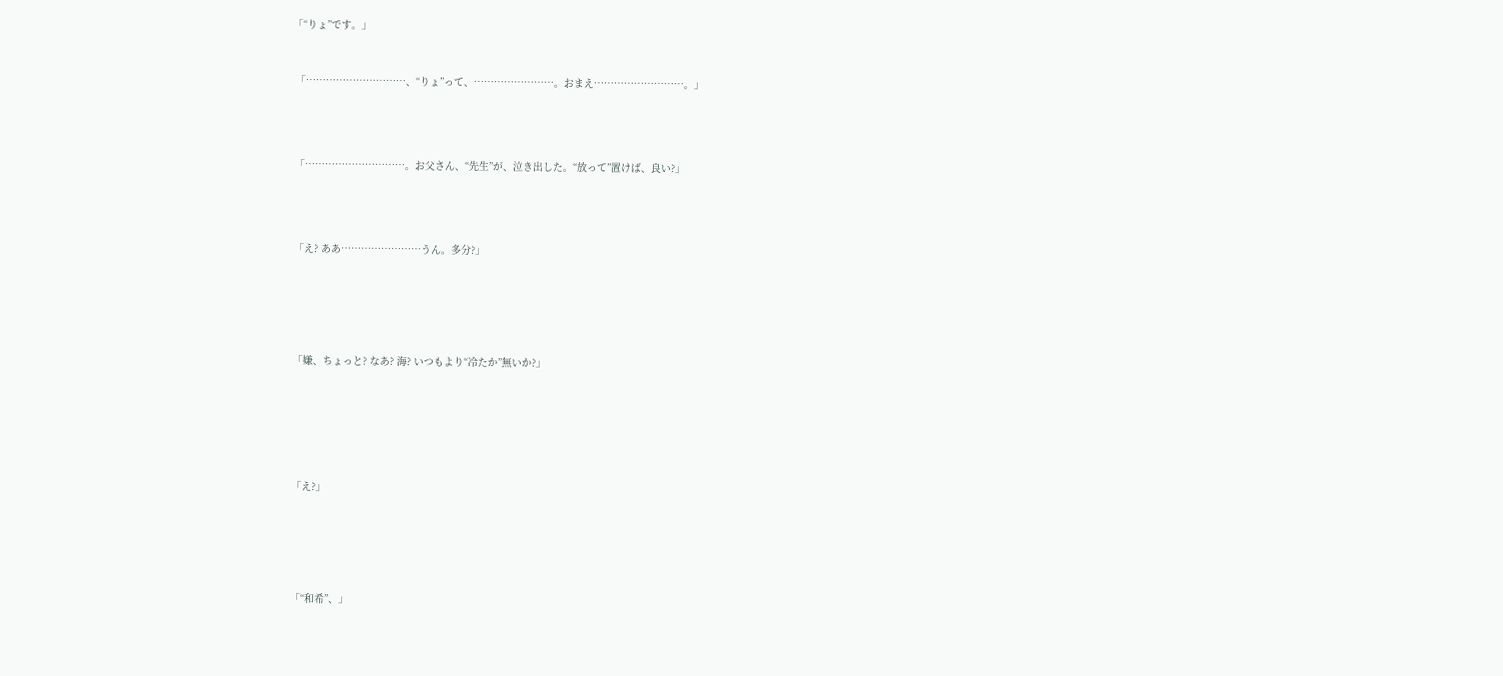「“りょ”です。」



 「…………………………、“りょ”って、……………………。おまえ………………………。」





 「…………………………。お父さん、“先生”が、泣き出した。“放って”置けば、良い?」





 「え? ああ……………………うん。多分?」







 「嫌、ちょっと? なあ? 海? いつもより“冷たか”無いか?」








 「え?」







 「“和希”、」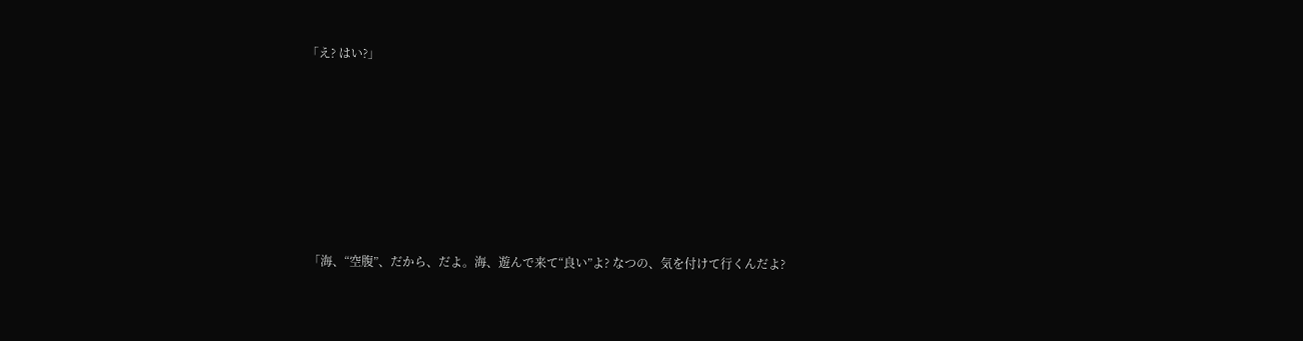「え? はい?」








 「海、“空腹”、だから、だよ。海、遊んで来て“良い”よ? なつの、気を付けて行くんだよ?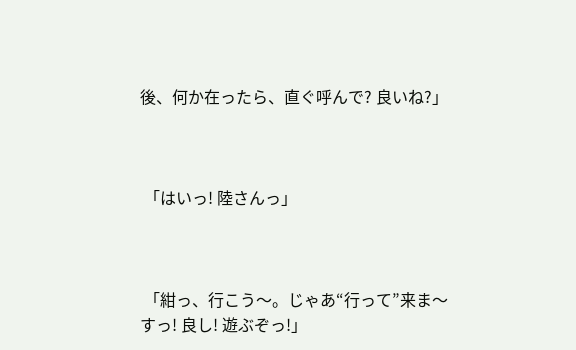後、何か在ったら、直ぐ呼んで? 良いね?」



 「はいっ! 陸さんっ」



 「紺っ、行こう〜。じゃあ“行って”来ま〜すっ! 良し! 遊ぶぞっ!」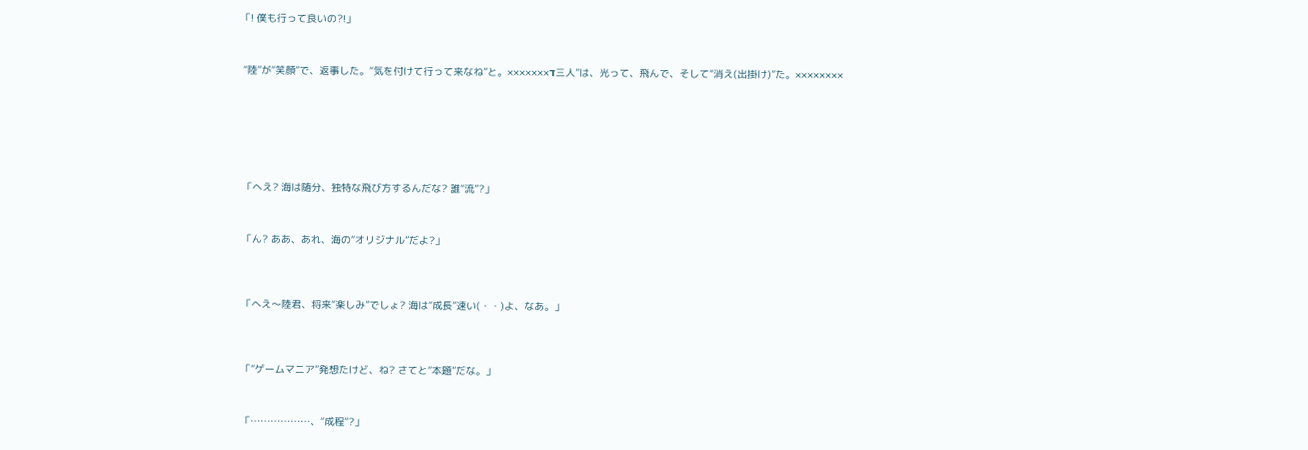「! 僕も行って良いの?!」



 “陸”が“笑顔”で、返事した。“気を付けて行って来なね”と。×××××××ד三人”は、光って、飛んで、そして“消え(出掛け)”た。××××××××








 「へえ? 海は随分、独特な飛び方するんだな? 誰“流”?」



 「ん? ああ、あれ、海の“オリジナル”だよ?」




 「へえ〜陸君、将来“楽しみ”でしょ? 海は“成長”速い(・・)よ、なあ。」




 「“ゲームマニア”発想たけど、ね? さてと“本題”だな。」



 「………………、“成程”?」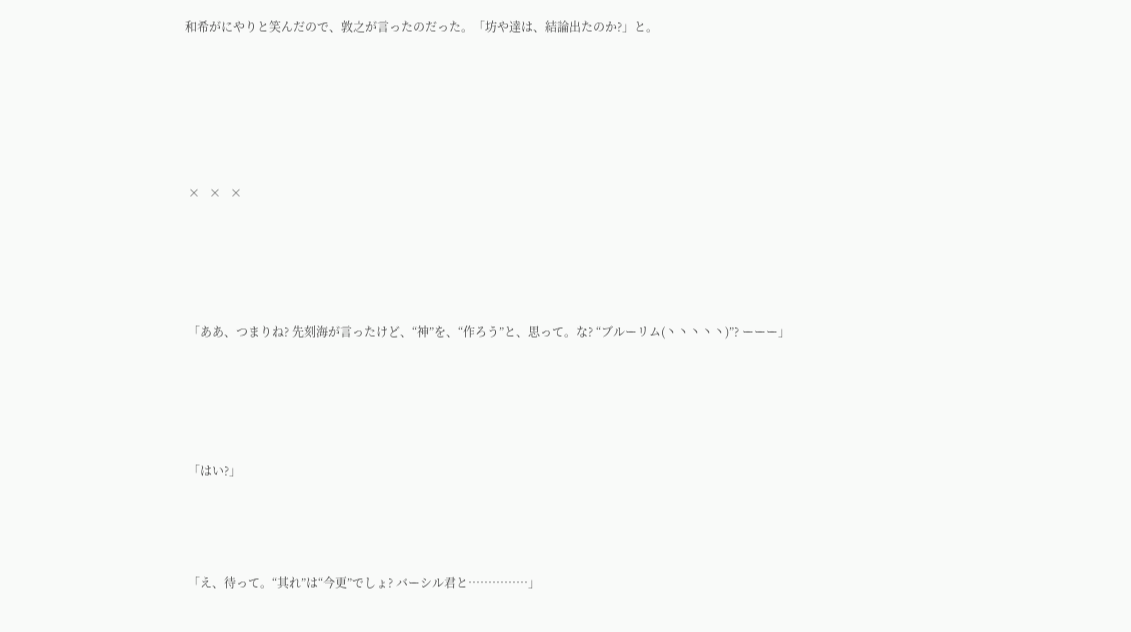和希がにやりと笑んだので、敦之が言ったのだった。「坊や達は、結論出たのか?」と。





 ×   ×   ×




 「ああ、つまりね? 先刻海が言ったけど、“神”を、“作ろう”と、思って。な? “ブルーリム(丶丶丶丶丶)”? ーーー」




 「はい?」



 「え、待って。“其れ”は“今更”でしょ? バーシル君と……………」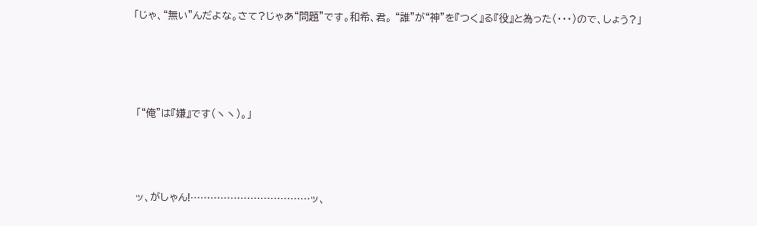「じゃ、“無い”んだよな。さて?じゃあ“問題”です。和希、君。 “誰”が“神”を『つく』る『役』と為った(・・・)ので、しょう?」






 「“俺”は『嫌』です(丶丶)。」





 ッ、がしゃん!………………………………ッ、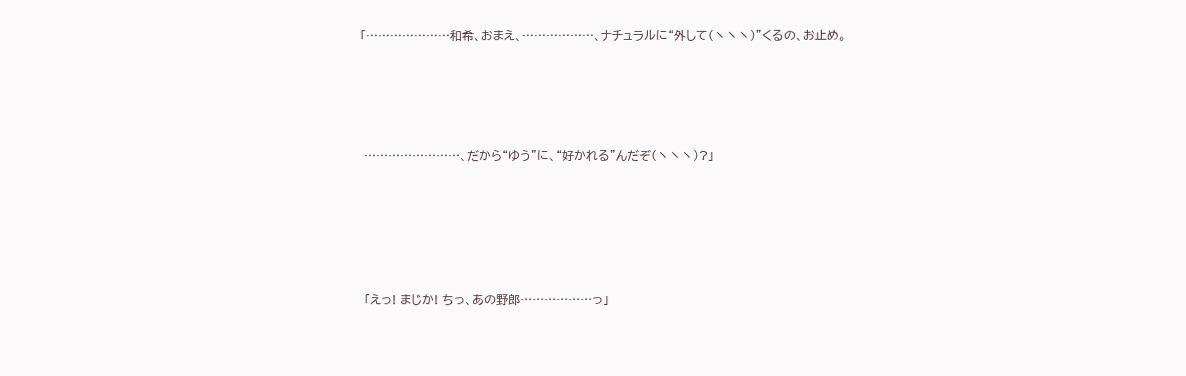「…………………和希、おまえ、………………、ナチュラルに“外して(丶丶丶)”くるの、お止め。




 ……………………、だから“ゆう”に、“好かれる”んだぞ(丶丶丶)?」





 「えっ! まじか! ちっ、あの野郎………………っ」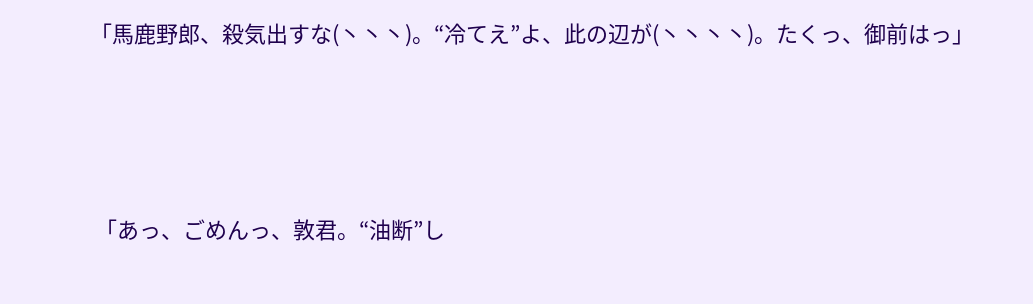「馬鹿野郎、殺気出すな(丶丶丶)。“冷てえ”よ、此の辺が(丶丶丶丶)。たくっ、御前はっ」





 「あっ、ごめんっ、敦君。“油断”し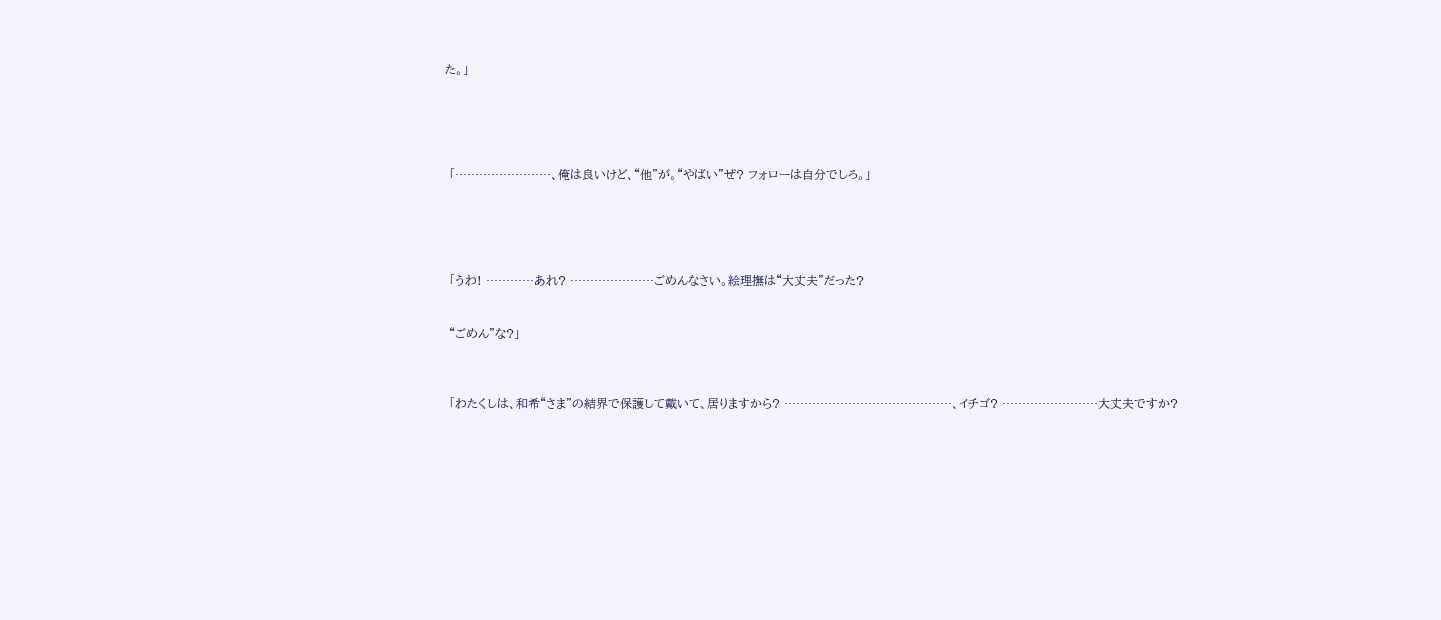た。」





 「……………………、俺は良いけど、“他”が。“やばい”ぜ? フォローは自分でしろ。」





 「うわ! …………あれ? …………………ごめんなさい。絵理撫は“大丈夫”だった?


 “ごめん”な?」



 「わたくしは、和希“さま”の結界で保護して戴いて、居りますから? ……………………………………、イチゴ? ……………………大丈夫ですか?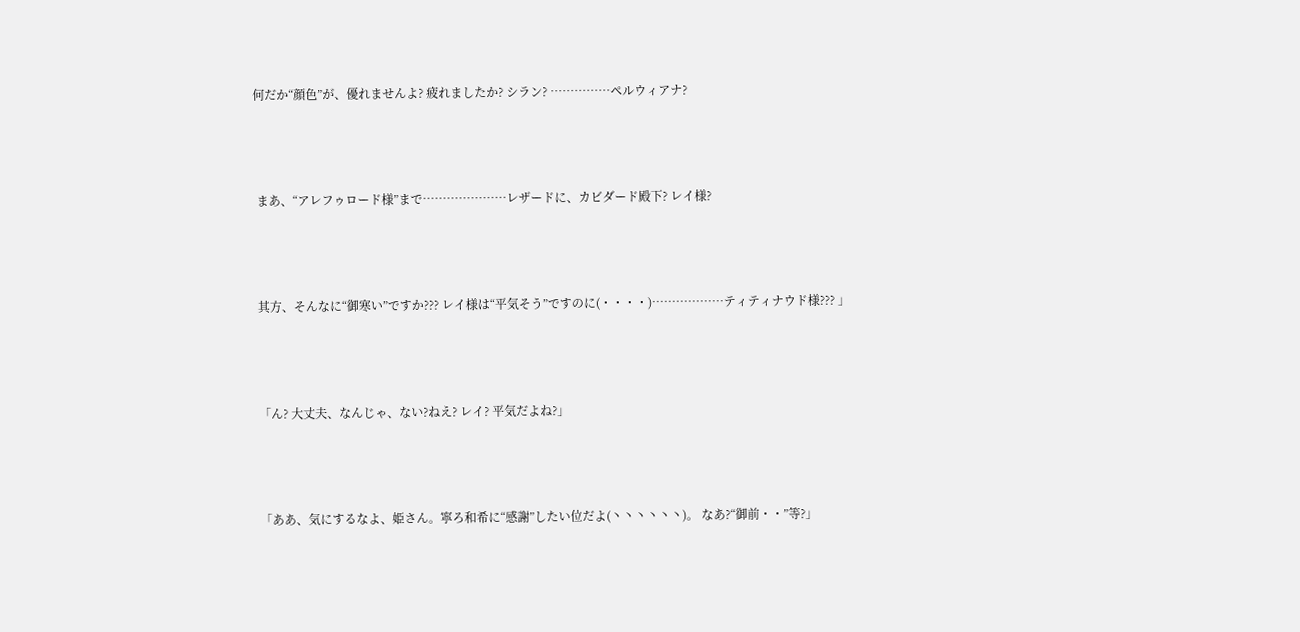何だか“顔色”が、優れませんよ? 疲れましたか? シラン? ……………ペルウィアナ?



 まあ、“アレフゥロード様”まで…………………レザードに、カビダード殿下? レイ様?



 其方、そんなに“御寒い”ですか??? レイ様は“平気そう”ですのに(・・・・)………………ティティナウド様??? 」



 「ん? 大丈夫、なんじゃ、ない?ねえ? レイ? 平気だよね?」



 「ああ、気にするなよ、姫さん。寧ろ和希に“感謝”したい位だよ(丶丶丶丶丶丶)。 なあ?“御前・・”等?」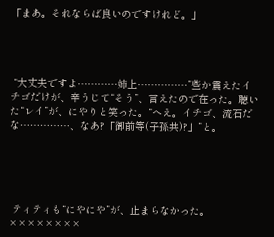「まあ。それならば良いのですけれど。」




 “大丈夫ですよ…………姉上……………”些か震えたイチゴだけが、辛うじて“そう”、言えたので在った。聴いた“レイ”が、にやりと笑った。“へえ。イチゴ、流石だな……………、なあ?「御前等(子孫共)?」”と。





 ティティも“にやにや”が、止まらなかった。××××××××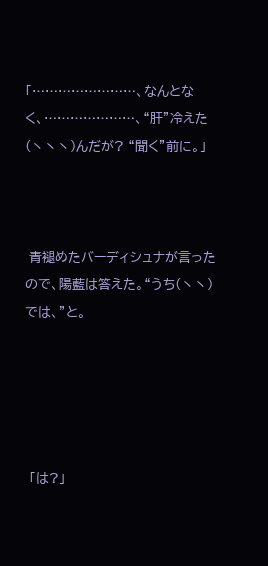「……………………、なんとなく、…………………、“肝”冷えた(丶丶丶)んだが? “聞く”前に。」



 青褪めたバーディシュナが言ったので、陽藍は答えた。“うち(丶丶)では、”と。





 「は?」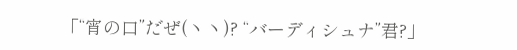「“宵の口”だぜ(丶丶)? “バーディシュナ”君?」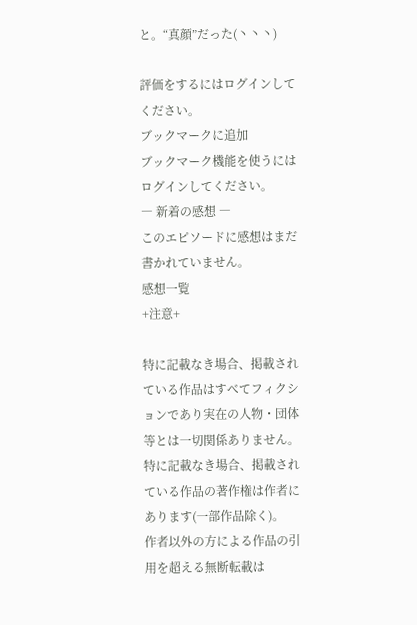と。“真顔”だった(丶丶丶)

評価をするにはログインしてください。
ブックマークに追加
ブックマーク機能を使うにはログインしてください。
― 新着の感想 ―
このエピソードに感想はまだ書かれていません。
感想一覧
+注意+

特に記載なき場合、掲載されている作品はすべてフィクションであり実在の人物・団体等とは一切関係ありません。
特に記載なき場合、掲載されている作品の著作権は作者にあります(一部作品除く)。
作者以外の方による作品の引用を超える無断転載は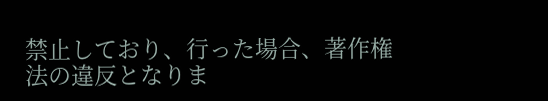禁止しており、行った場合、著作権法の違反となりま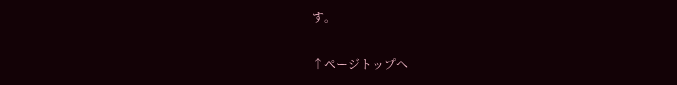す。

↑ページトップへ